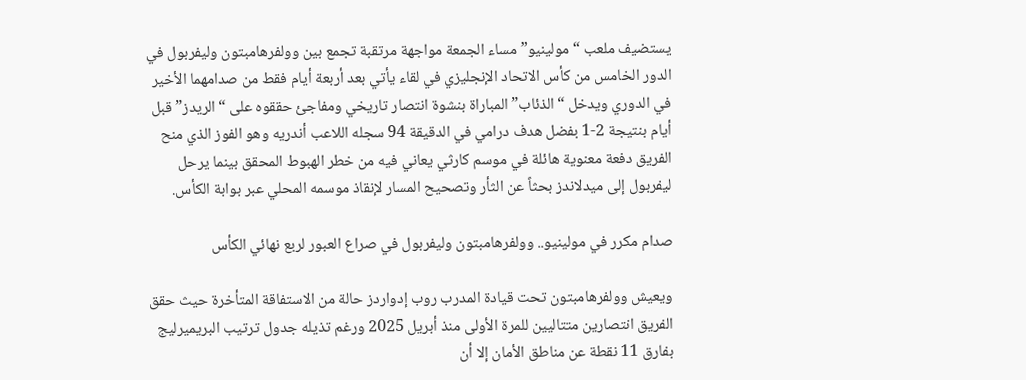يستضيف ملعب “مولينيو” مساء الجمعة مواجهة مرتقبة تجمع بين وولفرهامبتون وليفربول في الدور الخامس من كأس الاتحاد الإنجليزي في لقاء يأتي بعد أربعة أيام فقط من صدامهما الأخير في الدوري ويدخل “الذئاب” المباراة بنشوة انتصار تاريخي ومفاجئ حققوه على “الريدز” قبل أيام بنتيجة 2-1 بفضل هدف درامي في الدقيقة 94 سجله اللاعب أندريه وهو الفوز الذي منح الفريق دفعة معنوية هائلة في موسم كارثي يعاني فيه من خطر الهبوط المحقق بينما يرحل ليفربول إلى ميدلاندز بحثاً عن الثأر وتصحيح المسار لإنقاذ موسمه المحلي عبر بوابة الكأس.

صدام مكرر في مولينيو.. وولفرهامبتون وليفربول في صراع العبور لربع نهائي الكأس

ويعيش وولفرهامبتون تحت قيادة المدرب روب إدواردز حالة من الاستفاقة المتأخرة حيث حقق الفريق انتصارين متتاليين للمرة الأولى منذ أبريل 2025 ورغم تذيله جدول ترتيب البريميرليج بفارق 11 نقطة عن مناطق الأمان إلا أن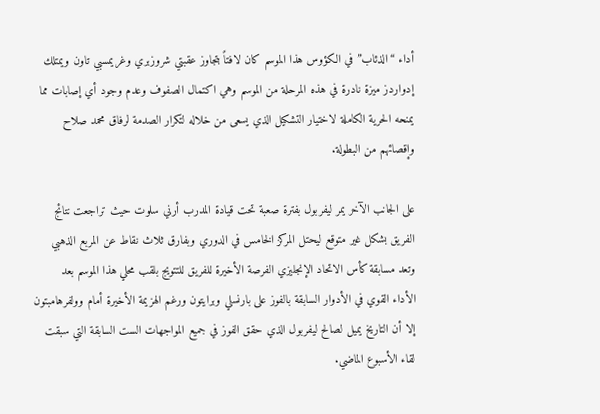أداء “الذئاب” في الكؤوس هذا الموسم كان لافتاً بتجاوز عقبتي شروزبري وغريمسبي تاون ويمتلك إدواردز ميزة نادرة في هذه المرحلة من الموسم وهي اكتمال الصفوف وعدم وجود أي إصابات مما يمنحه الحرية الكاملة لاختيار التشكيل الذي يسعى من خلاله لتكرار الصدمة لرفاق محمد صلاح وإقصائهم من البطولة.

على الجانب الآخر يمر ليفربول بفترة صعبة تحت قيادة المدرب أرني سلوت حيث تراجعت نتائج الفريق بشكل غير متوقع ليحتل المركز الخامس في الدوري وبفارق ثلاث نقاط عن المربع الذهبي وتعد مسابقة كأس الاتحاد الإنجليزي الفرصة الأخيرة للفريق للتتويج بلقب محلي هذا الموسم بعد الأداء القوي في الأدوار السابقة بالفوز على بارنسلي وبرايتون ورغم الهزيمة الأخيرة أمام وولفرهامبتون إلا أن التاريخ يميل لصالح ليفربول الذي حقق الفوز في جميع المواجهات الست السابقة التي سبقت لقاء الأسبوع الماضي.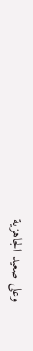وعلى صعيد الجاهزية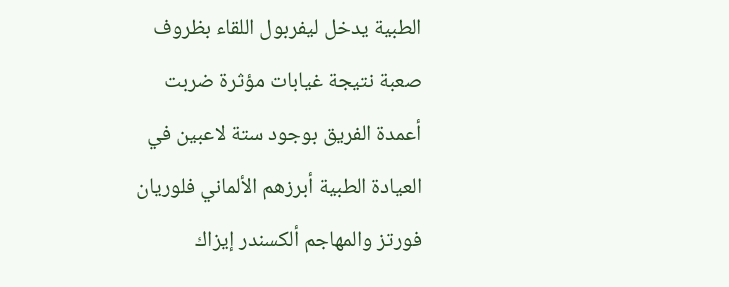الطبية يدخل ليفربول اللقاء بظروف صعبة نتيجة غيابات مؤثرة ضربت أعمدة الفريق بوجود ستة لاعبين في العيادة الطبية أبرزهم الألماني فلوريان فورتز والمهاجم ألكسندر إيزاك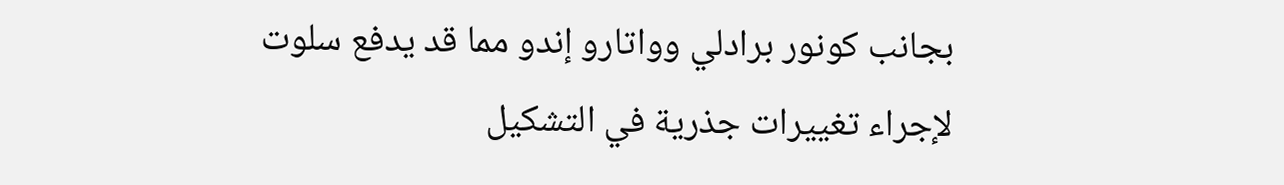بجانب كونور برادلي وواتارو إندو مما قد يدفع سلوت لإجراء تغييرات جذرية في التشكيل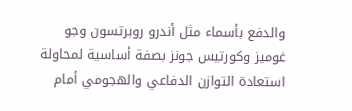والدفع بأسماء مثل أندرو روبرتسون وجو غوميز وكورتيس جونز بصفة أساسية لمحاولة استعادة التوازن الدفاعي والهجومي أمام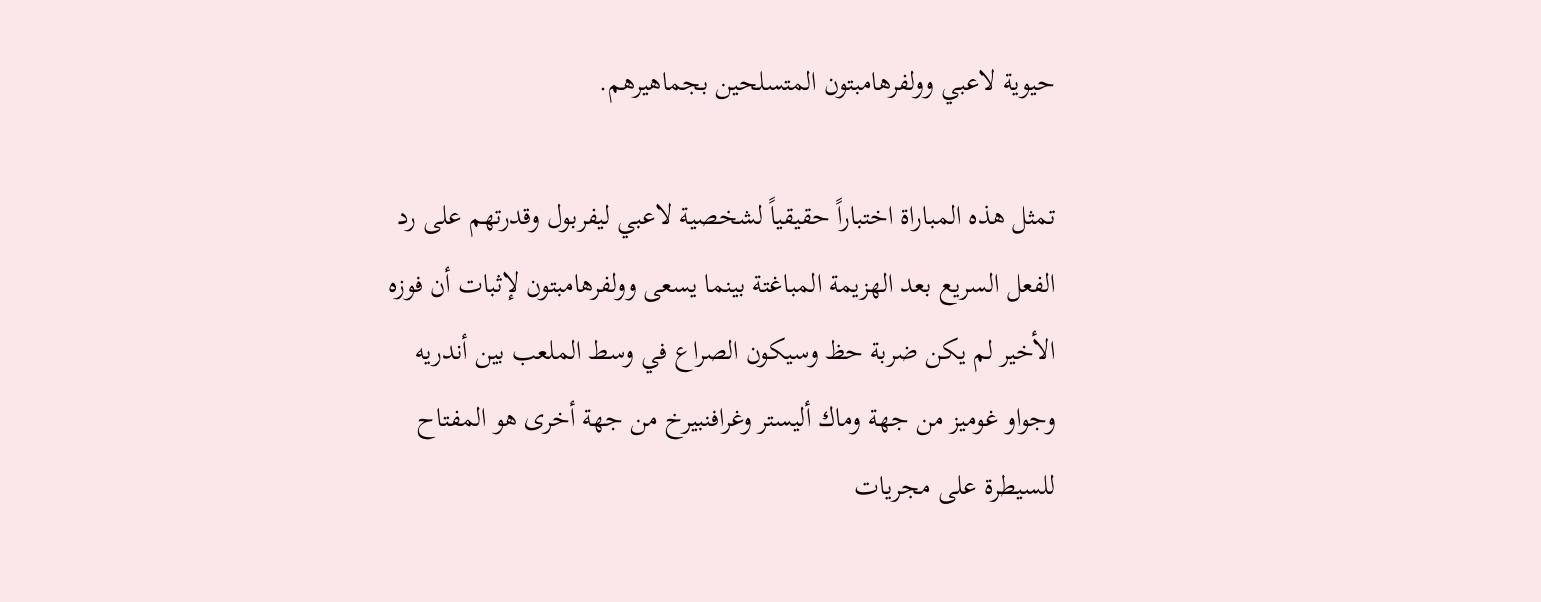حيوية لاعبي وولفرهامبتون المتسلحين بجماهيرهم.

تمثل هذه المباراة اختباراً حقيقياً لشخصية لاعبي ليفربول وقدرتهم على رد الفعل السريع بعد الهزيمة المباغتة بينما يسعى وولفرهامبتون لإثبات أن فوزه الأخير لم يكن ضربة حظ وسيكون الصراع في وسط الملعب بين أندريه وجواو غوميز من جهة وماك أليستر وغرافنبيرخ من جهة أخرى هو المفتاح للسيطرة على مجريات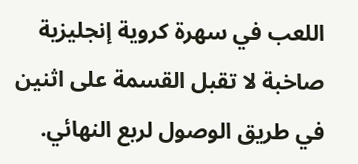اللعب في سهرة كروية إنجليزية صاخبة لا تقبل القسمة على اثنين في طريق الوصول لربع النهائي.